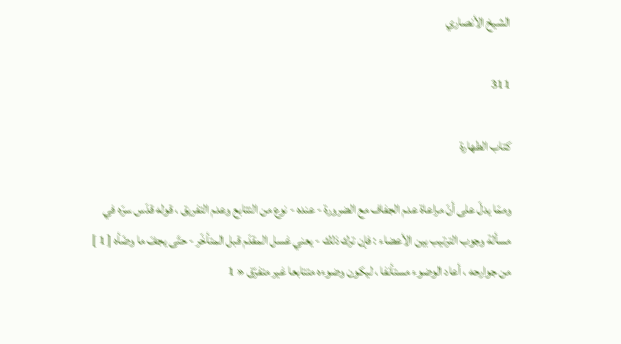الشيخ الأنصاري

311

كتاب الطهارة

وممّا يدلّ على أنّ مراعاة عدم الجفاف مع الضرورة - عنده - نوع من التتابع وعدم التفريق ، قوله قدّس سرّه في مسألة وجوب الترتيب بين الأعضاء : فإن ترك ذلك - يعني غسل المقدّم قبل المتأخّر - حتّى يجفّ ما وضّأه [ 1 ] من جوارحه ، أعاد الوضوء مستأنفا ، ليكون وضوءه متتابعا غير متفرّق « 1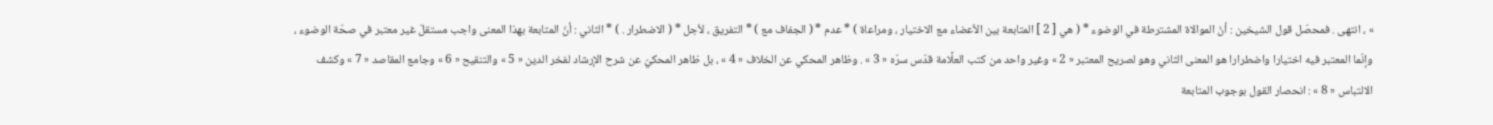» ، انتهى . فمحصّل قول الشيخين : أنّ الموالاة المشترطة في الوضوء * ( هي [ 2 ] المتابعة بين الأعضاء مع الاختيار ، ومراعاة ) * عدم * ( الجفاف مع ) * التفريق ، لأجل * ( الاضطرار . ) * الثاني : أنّ المتابعة بهذا المعنى واجب مستقلّ غير معتبر في صحّة الوضوء ، وإنّما المعتبر فيه اختيارا واضطرارا هو المعنى الثاني وهو لصريح المعتبر « 2 » وغير واحد من كتب العلَّامة قدّس سرّه « 3 » . وظاهر المحكي عن الخلاف « 4 » ، بل ظاهر المحكيّ عن شرح الإرشاد لفخر الدين « 5 » والتنقيح « 6 » وجامع المقاصد « 7 » وكشف الالتباس « 8 » : انحصار القول بوجوب المتابعة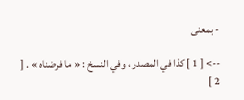- بمعنى

--> [ 1 ] كذا في المصدر ، وفي النسخ : « ما فرضناه » . [ 2 ]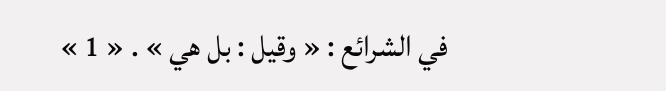في الشرائع : « وقيل : بل هي » . « 1 »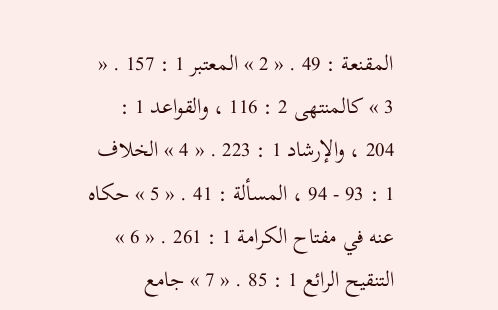المقنعة : 49 . « 2 » المعتبر 1 : 157 . « 3 » كالمنتهى 2 : 116 ، والقواعد 1 : 204 ، والإرشاد 1 : 223 . « 4 » الخلاف 1 : 93 - 94 ، المسألة : 41 . « 5 » حكاه عنه في مفتاح الكرامة 1 : 261 . « 6 » التنقيح الرائع 1 : 85 . « 7 » جامع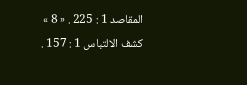المقاصد 1 : 225 . « 8 » كشف الالتباس 1 : 157 .